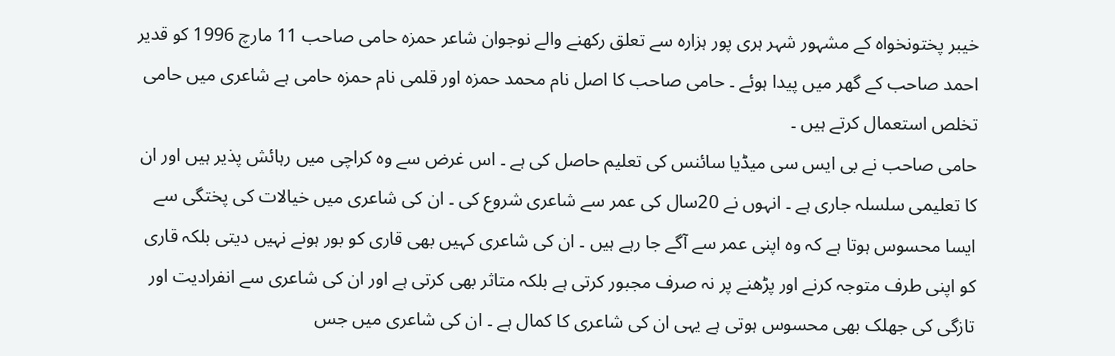خیبر پختونخواہ کے مشہور شہر ہری پور ہزارہ سے تعلق رکھنے والے نوجوان شاعر حمزہ حامی صاحب 11 مارچ 1996 کو قدیر احمد صاحب کے گھر میں پیدا ہوئے ۔ حامی صاحب کا اصل نام محمد حمزہ اور قلمی نام حمزہ حامی ہے شاعری میں حامی تخلص استعمال کرتے ہیں ۔
حامی صاحب نے بی ایس سی میڈیا سائنس کی تعلیم حاصل کی ہے ۔ اس غرض سے وہ کراچی میں رہائش پذیر ہیں اور ان کا تعلیمی سلسلہ جاری ہے ۔ انہوں نے 20سال کی عمر سے شاعری شروع کی ۔ ان کی شاعری میں خیالات کی پختگی سے ایسا محسوس ہوتا ہے کہ وہ اپنی عمر سے آگے جا رہے ہیں ۔ ان کی شاعری کہیں بھی قاری کو بور ہونے نہیں دیتی بلکہ قاری کو اپنی طرف متوجہ کرنے اور پڑھنے پر نہ صرف مجبور کرتی ہے بلکہ متاثر بھی کرتی ہے اور ان کی شاعری سے انفرادیت اور تازگی کی جھلک بھی محسوس ہوتی ہے یہی ان کی شاعری کا کمال ہے ۔ ان کی شاعری میں جس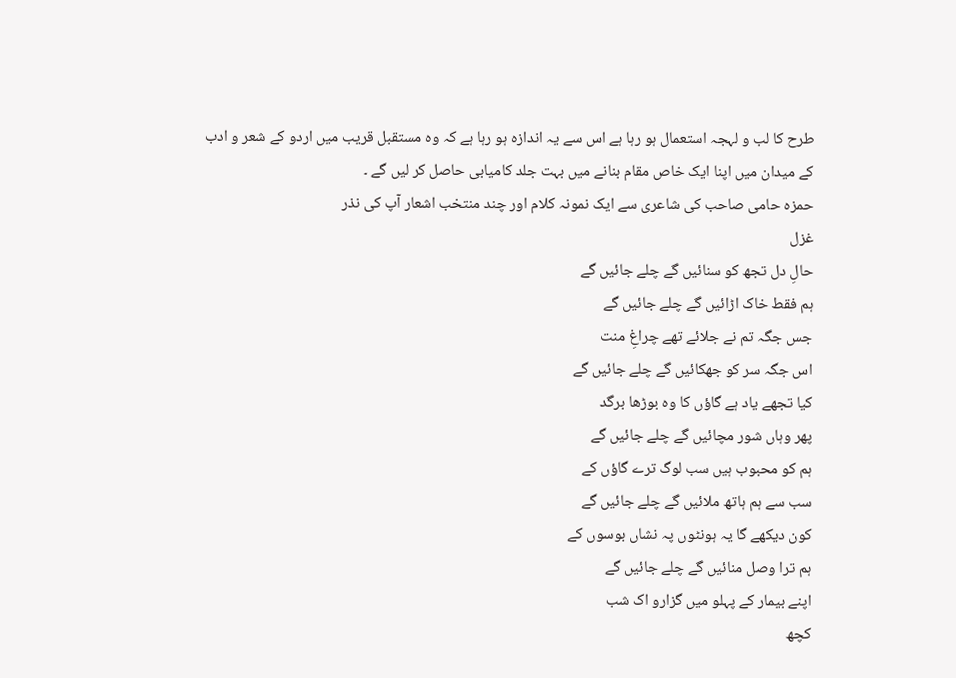طرح کا لب و لہجہ استعمال ہو رہا ہے اس سے یہ اندازہ ہو رہا ہے کہ وہ مستقبل قریب میں اردو کے شعر و ادب کے میدان میں اپنا ایک خاص مقام بنانے میں بہت جلد کامیابی حاصل کر لیں گے ۔
حمزہ حامی صاحب کی شاعری سے ایک نمونہ کلام اور چند منتخب اشعار آپ کی نذر
غزل
حالِ دل تجھ کو سنائیں گے چلے جائیں گے
ہم فقط خاک اڑائیں گے چلے جائیں گے
جس جگہ تم نے جلائے تھے چراغِ منت
اس جگہ سر کو جھکائیں گے چلے جائیں گے
کیا تجھے یاد ہے گاؤں کا وہ بوڑھا برگد
پھر وہاں شور مچائیں گے چلے جائیں گے
ہم کو محبوب ہیں سب لوگ ترے گاؤں کے
سب سے ہم ہاتھ ملائیں گے چلے جائیں گے
کون دیکھے گا یہ ہونٹوں پہ نشاں بوسوں کے
ہم ترا وصل منائیں گے چلے جائیں گے
اپنے بیمار کے پہلو میں گزارو اک شب
کچھ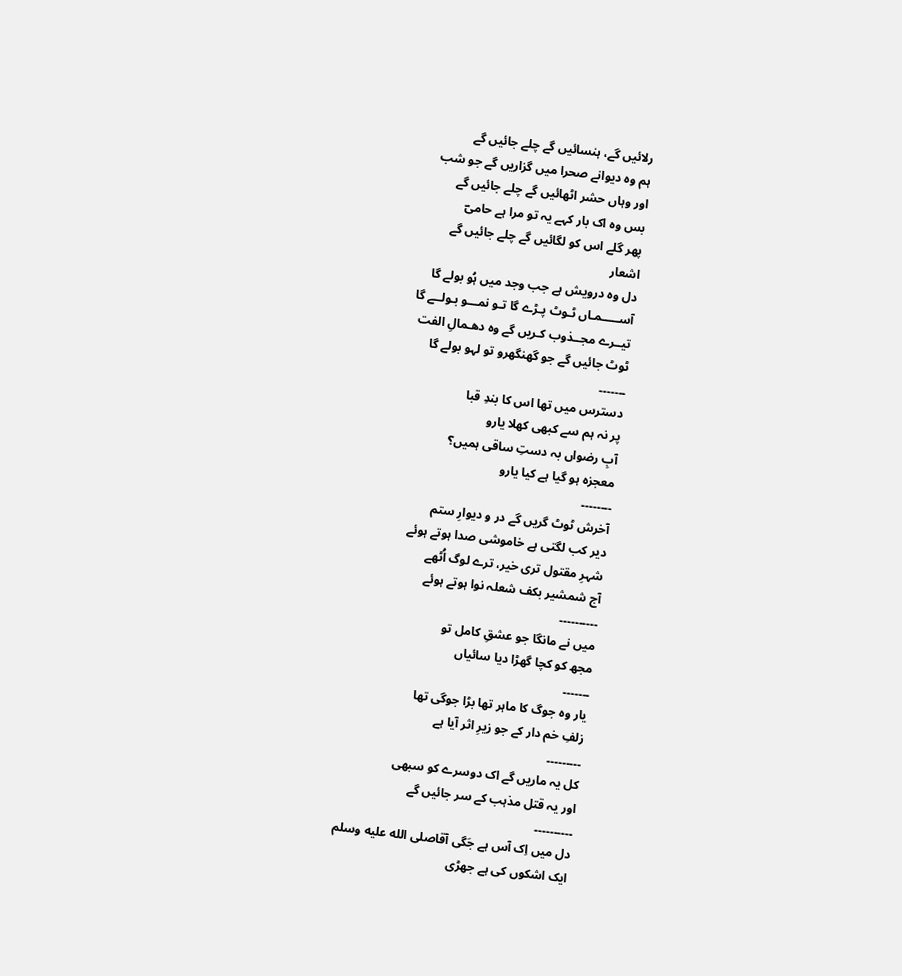رلائیں گے، ہنسائیں گے چلے جائیں گے
ہم وہ دیوانے صحرا میں گزاریں گے جو شب
اور وہاں حشر اٹھائیں گے چلے جائیں گے
بس وہ اک بار کہے یہ تو مرا ہے حامیؔ
پھر گلے اس کو لگائیں گے چلے جائیں گے
اشعار
دل وہ درویش ہے جب وجد میں ہُو بولے گا
آســـــمـاں ٹـوٹ پـڑے گا تـو نمـــو بـولــے گا
تیــرے مجــذوب کـریں گے وہ دھـمالِ الفت
ٹوٹ جائیں گے جو گھنگھرو تو لہو بولے گا
۔۔۔۔۔۔۔
دسترس میں تھا اس کا بندِ قبا
پر نہ ہم سے کبھی کھلا یارو
آبِ رضواں بہ دستِ ساقی ہمیں؟
معجزہ ہو گیا ہے کیا یارو
۔۔۔۔۔۔۔۔
آخرش ٹوٹ گریں گے در و دیوارِ ستم
دیر کب لگتی ہے خاموشی صدا ہوتے ہوئے
شہرِ مقتول تری خیر، ترے لوگ اُٹھے
آج شمشیر بکف شعلہ نوا ہوتے ہوئے
۔۔۔۔۔۔۔۔۔۔
میں نے مانگا جو عشقِ کامل تو
مجھ کو کچا گھڑا دیا سائیاں
۔۔۔۔۔۔۔
یار وہ جوگ کا ماہر تھا بڑا جوگی تھا
زلفِ خم دار کے جو زیرِ اثر آیا ہے
۔۔۔۔۔۔۔۔۔
کل یہ ماریں گے اک دوسرے کو سبھی
اور یہ قتل مذہب کے سر جائیں گے
۔۔۔۔۔۔۔۔۔۔
دل میں اِک آس ہے جَگی آقاصلى الله عليه وسلم
ایک اشکوں کی ہے جھڑی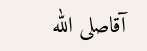آقاصلى الله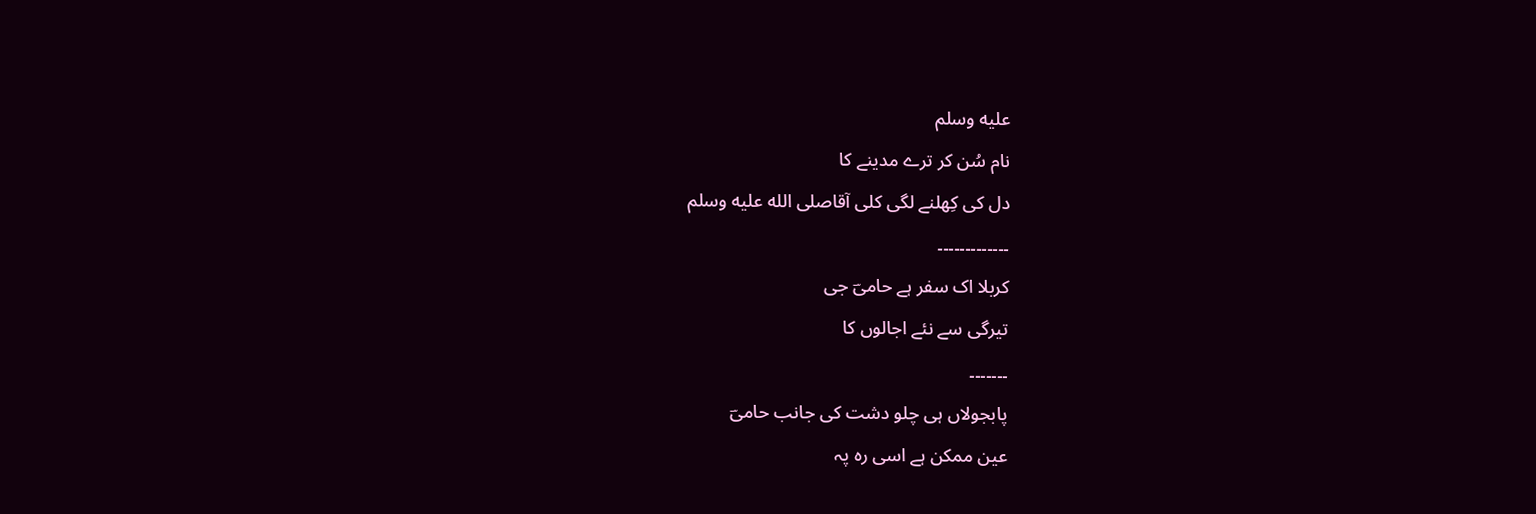عليه وسلم
نام سُن کر ترے مدینے کا
دل کی کِھلنے لگی کلی آقاصلى الله عليه وسلم
۔۔۔۔۔۔۔۔۔۔۔۔۔
کربلا اک سفر ہے حامیؔ جی
تیرگی سے نئے اجالوں کا
۔۔۔۔۔۔۔
پابجولاں ہی چلو دشت کی جانب حامیؔ
عین ممکن ہے اسی رہ پہ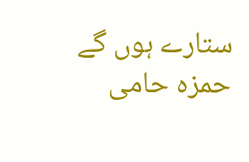ستارے ہوں گے
حمزہ حامی